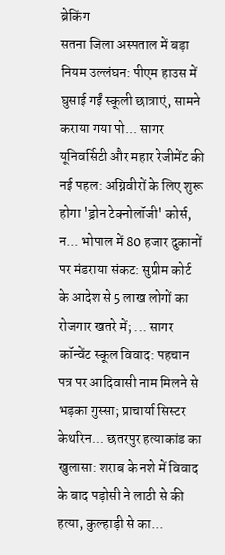ब्रेकिंग
सतना जिला अस्पताल में बड़ा नियम उल्लंघन: पीएम हाउस में घुसाई गईं स्कूली छात्राएं, सामने कराया गया पो... सागर यूनिवर्सिटी और महार रेजीमेंट की नई पहल: अग्निवीरों के लिए शुरू होगा 'ड्रोन टेक्नोलॉजी' कोर्स, न... भोपाल में 80 हजार दुकानों पर मंडराया संकट: सुप्रीम कोर्ट के आदेश से 5 लाख लोगों का रोजगार खतरे में; ... सागर कॉन्वेंट स्कूल विवाद: पहचान पत्र पर आदिवासी नाम मिलने से भड़का गुस्सा; प्राचार्या सिस्टर केथरिन... छतरपुर हत्याकांड का खुलासा: शराब के नशे में विवाद के बाद पड़ोसी ने लाठी से की हत्या, कुल्हाड़ी से का...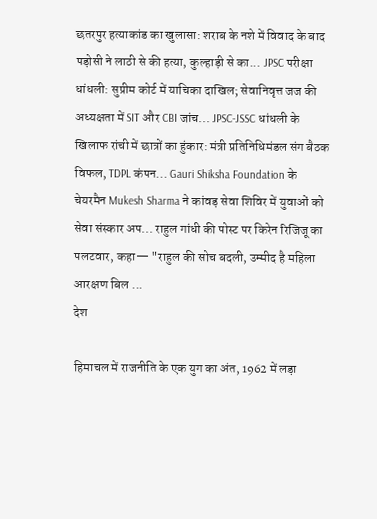छतरपुर हत्याकांड का खुलासा: शराब के नशे में विवाद के बाद पड़ोसी ने लाठी से की हत्या, कुल्हाड़ी से का... JPSC परीक्षा धांधली: सुप्रीम कोर्ट में याचिका दाखिल; सेवानिवृत्त जज की अध्यक्षता में SIT और CBI जांच... JPSC-JSSC धांधली के खिलाफ रांची में छात्रों का हुंकार: मंत्री प्रतिनिधिमंडल संग बैठक विफल, TDPL कंपन... Gauri Shiksha Foundation के चेयरमैन Mukesh Sharma ने कांवड़ सेवा शिविर में युवाओं को सेवा संस्कार अप... राहुल गांधी की पोस्ट पर किरेन रिजिजू का पलटवार, कहा— "राहुल की सोच बदली, उम्मीद है महिला आरक्षण बिल ...
देश

हिमाचल में राजनीति के एक युग का अंत, 1962 में लड़ा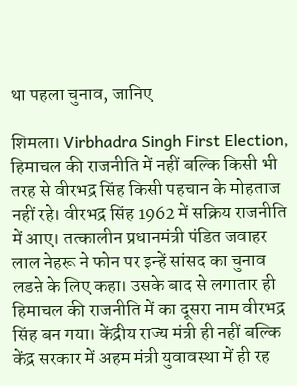था पहला चुनाव, जानिए

शिमला। Virbhadra Singh First Election, हिमाचल की राजनीति में नहीं बल्कि किसी भी तरह से वीरभद्र सिंह किसी पहचान के मोहताज नहीं रहे। वीरभद्र सिंह 1962 में सक्रिय राजनीति में आए। तत्कालीन प्रधानमंत्री पंडित जवाहर लाल नेहरू ने फोन पर इन्हें सांसद का चुनाव लडऩे के लिए कहा। उसके बाद से लगातार ही हिमाचल की राजनीति में का दूसरा नाम वीरभद्र सिंह बन गया। केंद्रीय राज्य मंत्री ही नहीं बल्कि केंद्र सरकार में अहम मंत्री युवावस्था में ही रह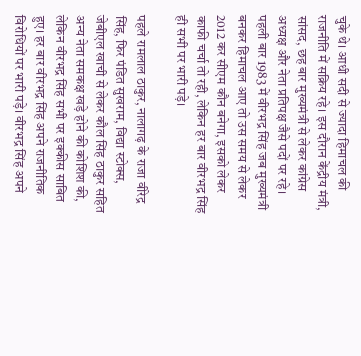चुके थे। आधी सदी से ज्यादा हिमाचल की राजनीति में सक्रिय रहे। इस दौरान केंद्रीय मंत्री, सांसद, छह बार मुख्यमंत्री से लेकर कांग्रेस अध्यक्ष और नेता प्रतिपक्ष जैसे पदों पर रहे। पहली बार 1983 में वीरभद्र सिंह जब मुख्यमंत्री बनकर हिमाचल आए तो उस समय से लेकर 2012 कर सीएम कौन बनेगा, इसको लेकर काफी चर्चा तो रही, लेकिन हर बार वीरभद्र सिंह ही सभी पर भारी पड़े।

पहले रामलाल ठाकुर, नालागढ़ के राजा वीरेद्र सिंह, फिर पंडित सुखराम, विद्या स्टोक्स, जेबीएल खाची से लेकर कौल सिंह ठाकुर सहित अन्य नेता समकक्ष खड़े होने की कोशिश की, लेकिन वीरभद्र सिंह सभी पर इक्कीस साबित हुए। हर बार वीरभद्र सिंह अपने राजनीतिक विरोधियों पर भारी पड़े। वीरभद्र सिंह अपने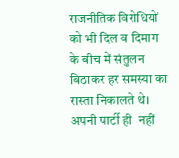राजनीतिक विरोधियों को भी दिल व दिमाग के बीच में संतुलन बिठाकर हर समस्या का रास्ता निकालते थे। अपनी पार्टी ही  नहीं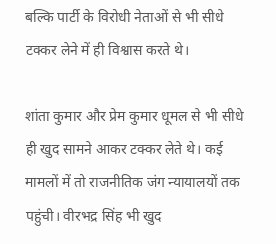बल्कि पार्टी के विरोधी नेताओं से भी सीधे टक्कर लेने में ही विश्वास करते थे।

शांता कुमार और प्रेम कुमार धूमल से भी सीधे ही खुद सामने आकर टक्कर लेते थे। कई मामलों में तो राजनीतिक जंग न्यायालयों तक पहुंची। वीरभद्र सिंह भी खुद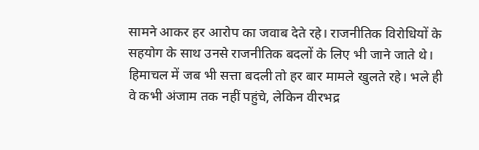सामने आकर हर आरोप का जवाब देते रहे। राजनीतिक विरोधियों के सहयोग के साथ उनसे राजनीतिक बदलों के लिए भी जाने जाते थे। हिमाचल में जब भी सत्ता बदली तो हर बार मामले खुलते रहे। भले ही वे कभी अंजाम तक नहीं पहुंचे, लेकिन वीरभद्र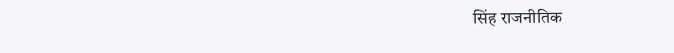सिंह राजनीतिक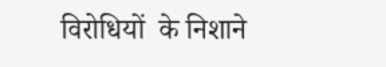विरोधियों  के निशाने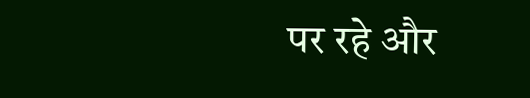पर रहे और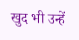खुद भी उन्हें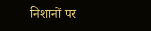निशानों पर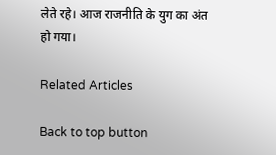लेते रहे। आज राजनीति के युग का अंत हो गया।

Related Articles

Back to top button